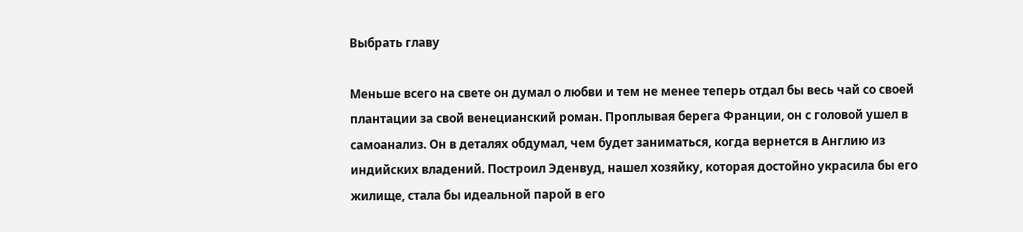Выбрать главу

Меньше всего на свете он думал о любви и тем не менее теперь отдал бы весь чай со своей плантации за свой венецианский роман. Проплывая берега Франции, он с головой ушел в самоанализ. Он в деталях обдумал, чем будет заниматься, когда вернется в Англию из индийских владений. Построил Эденвуд, нашел хозяйку, которая достойно украсила бы его жилище, стала бы идеальной парой в его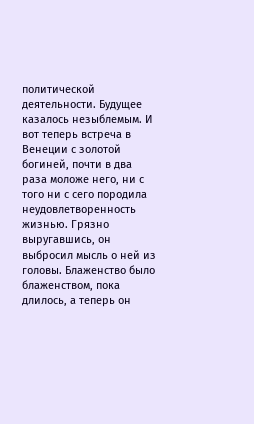политической деятельности. Будущее казалось незыблемым. И вот теперь встреча в Венеции с золотой богиней, почти в два раза моложе него, ни с того ни с сего породила неудовлетворенность жизнью. Грязно выругавшись, он выбросил мысль о ней из головы. Блаженство было блаженством, пока длилось, а теперь он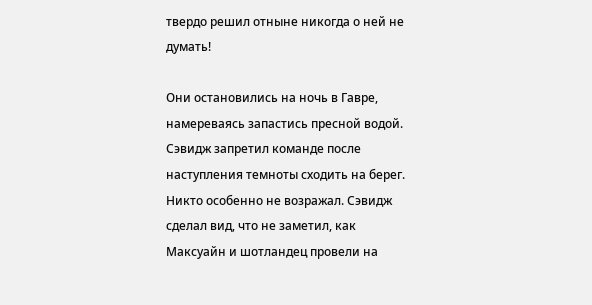твердо решил отныне никогда о ней не думать!

Они остановились на ночь в Гавре, намереваясь запастись пресной водой. Сэвидж запретил команде после наступления темноты сходить на берег. Никто особенно не возражал. Сэвидж сделал вид, что не заметил, как Максуайн и шотландец провели на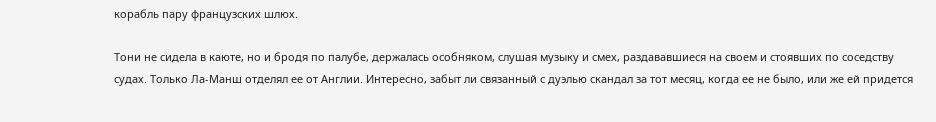корабль пару французских шлюх.

Тони не сидела в каюте, но и бродя по палубе, держалась особняком, слушая музыку и смех, раздававшиеся на своем и стоявших по соседству судах. Только Ла-Манш отделял ее от Англии. Интересно, забыт ли связанный с дуэлью скандал за тот месяц, когда ее не было, или же ей придется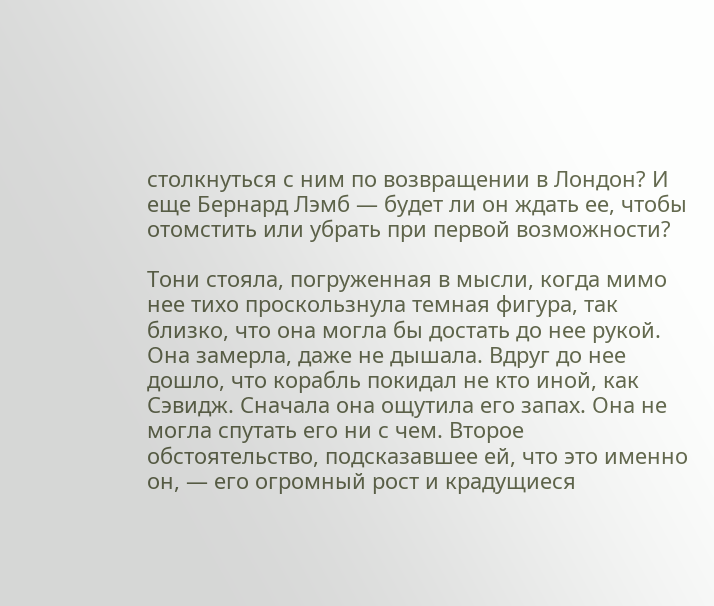столкнуться с ним по возвращении в Лондон? И еще Бернард Лэмб — будет ли он ждать ее, чтобы отомстить или убрать при первой возможности?

Тони стояла, погруженная в мысли, когда мимо нее тихо проскользнула темная фигура, так близко, что она могла бы достать до нее рукой. Она замерла, даже не дышала. Вдруг до нее дошло, что корабль покидал не кто иной, как Сэвидж. Сначала она ощутила его запах. Она не могла спутать его ни с чем. Второе обстоятельство, подсказавшее ей, что это именно он, — его огромный рост и крадущиеся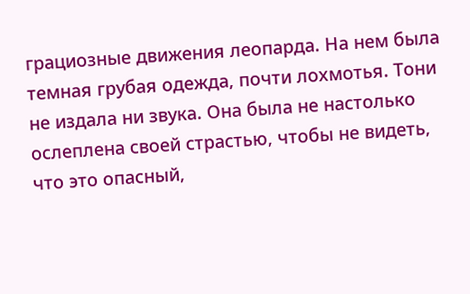грациозные движения леопарда. На нем была темная грубая одежда, почти лохмотья. Тони не издала ни звука. Она была не настолько ослеплена своей страстью, чтобы не видеть, что это опасный,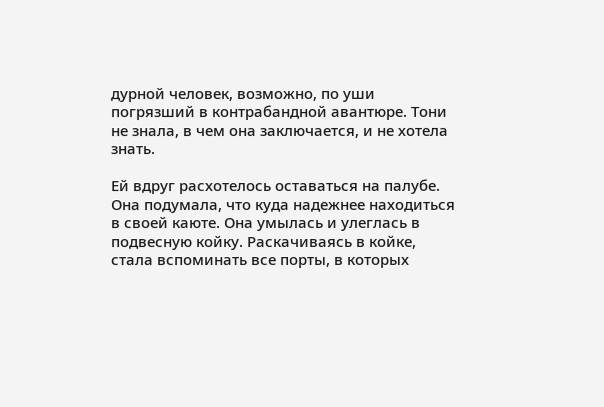дурной человек, возможно, по уши погрязший в контрабандной авантюре. Тони не знала, в чем она заключается, и не хотела знать.

Ей вдруг расхотелось оставаться на палубе. Она подумала, что куда надежнее находиться в своей каюте. Она умылась и улеглась в подвесную койку. Раскачиваясь в койке, стала вспоминать все порты, в которых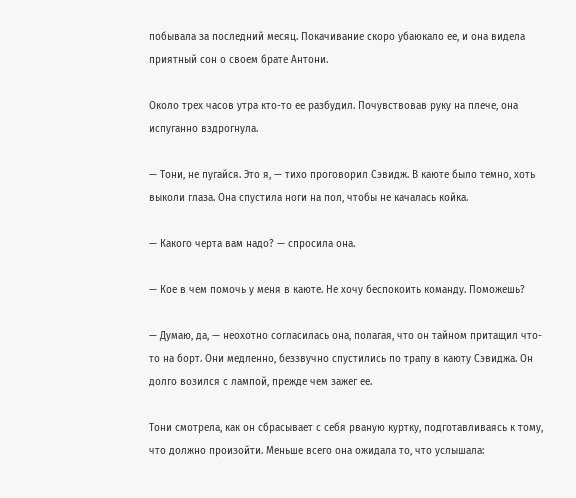побывала за последний месяц. Покачивание скоро убаюкало ее, и она видела приятный сон о своем брате Антони.

Около трех часов утра кто-то ее разбудил. Почувствовав руку на плече, она испуганно вздрогнула.

— Тони, не пугайся. Это я, — тихо проговорил Сэвидж. В каюте было темно, хоть выколи глаза. Она спустила ноги на пол, чтобы не качалась койка.

— Какого черта вам надо? — спросила она.

— Кое в чем помочь у меня в каюте. Не хочу беспокоить команду. Поможешь?

— Думаю, да, — неохотно согласилась она, полагая, что он тайном притащил что-то на борт. Они медленно, беззвучно спустились по трапу в каюту Сэвиджа. Он долго возился с лампой, прежде чем зажег ее.

Тони смотрела, как он сбрасывает с себя рваную куртку, подготавливаясь к тому, что должно произойти. Меньше всего она ожидала то, что услышала: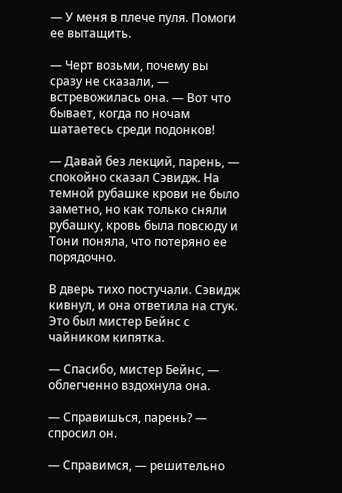— У меня в плече пуля. Помоги ее вытащить.

— Черт возьми, почему вы сразу не сказали, — встревожилась она. — Вот что бывает, когда по ночам шатаетесь среди подонков!

— Давай без лекций, парень, — спокойно сказал Сэвидж. На темной рубашке крови не было заметно, но как только сняли рубашку, кровь была повсюду и Тони поняла, что потеряно ее порядочно.

В дверь тихо постучали. Сэвидж кивнул, и она ответила на стук. Это был мистер Бейнс с чайником кипятка.

— Спасибо, мистер Бейнс, — облегченно вздохнула она.

— Справишься, парень? — спросил он.

— Справимся, — решительно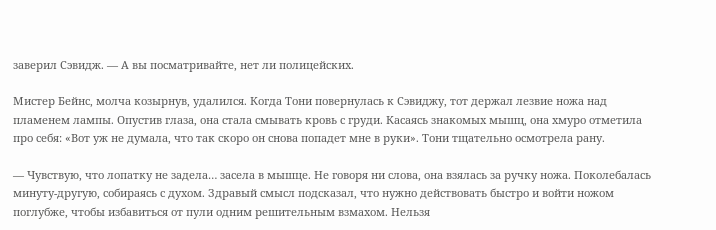заверил Сэвидж. — А вы посматривайте, нет ли полицейских.

Мистер Бейнс, молча козырнув, удалился. Когда Тони повернулась к Сэвиджу, тот держал лезвие ножа над пламенем лампы. Опустив глаза, она стала смывать кровь с груди. Касаясь знакомых мышц, она хмуро отметила про себя: «Вот уж не думала, что так скоро он снова попадет мне в руки». Тони тщательно осмотрела рану.

— Чувствую, что лопатку не задела… засела в мышце. Не говоря ни слова, она взялась за ручку ножа. Поколебалась минуту-другую, собираясь с духом. Здравый смысл подсказал, что нужно действовать быстро и войти ножом поглубже, чтобы избавиться от пули одним решительным взмахом. Нельзя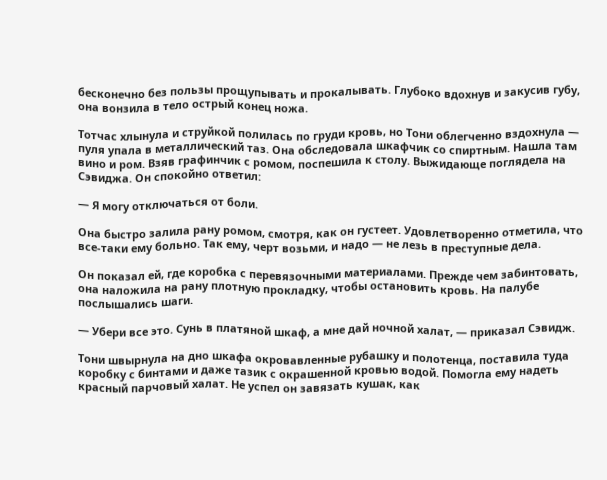бесконечно без пользы прощупывать и прокалывать. Глубоко вдохнув и закусив губу, она вонзила в тело острый конец ножа.

Тотчас хлынула и струйкой полилась по груди кровь, но Тони облегченно вздохнула — пуля упала в металлический таз. Она обследовала шкафчик со спиртным. Нашла там вино и ром. Взяв графинчик с ромом, поспешила к столу. Выжидающе поглядела на Сэвиджа. Он спокойно ответил:

— Я могу отключаться от боли.

Она быстро залила рану ромом, смотря, как он густеет. Удовлетворенно отметила, что все-таки ему больно. Так ему, черт возьми, и надо — не лезь в преступные дела.

Он показал ей, где коробка с перевязочными материалами. Прежде чем забинтовать, она наложила на рану плотную прокладку, чтобы остановить кровь. На палубе послышались шаги.

— Убери все это. Сунь в платяной шкаф, а мне дай ночной халат, — приказал Сэвидж.

Тони швырнула на дно шкафа окровавленные рубашку и полотенца, поставила туда коробку с бинтами и даже тазик с окрашенной кровью водой. Помогла ему надеть красный парчовый халат. Не успел он завязать кушак, как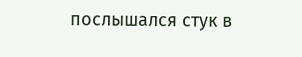послышался стук в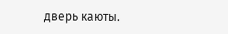дверь каюты.